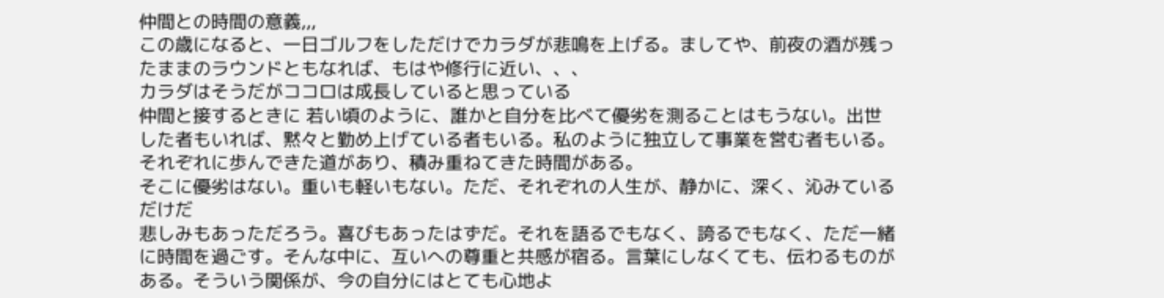仲間との時間の意義,,,
この歳になると、一日ゴルフをしただけでカラダが悲鳴を上げる。ましてや、前夜の酒が残ったままのラウンドともなれば、もはや修行に近い、、、
カラダはそうだがココロは成長していると思っている
仲間と接するときに 若い頃のように、誰かと自分を比べて優劣を測ることはもうない。出世した者もいれば、黙々と勤め上げている者もいる。私のように独立して事業を営む者もいる。それぞれに歩んできた道があり、積み重ねてきた時間がある。
そこに優劣はない。重いも軽いもない。ただ、それぞれの人生が、静かに、深く、沁みているだけだ
悲しみもあっただろう。喜びもあったはずだ。それを語るでもなく、誇るでもなく、ただ一緒に時間を過ごす。そんな中に、互いへの尊重と共感が宿る。言葉にしなくても、伝わるものがある。そういう関係が、今の自分にはとても心地よ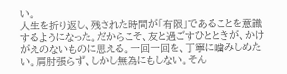い。
人生を折り返し、残された時間が「有限」であることを意識するようになった。だからこそ、友と過ごすひとときが、かけがえのないものに思える。一回一回を、丁寧に噛みしめたい。肩肘張らず、しかし無為にもしない。そん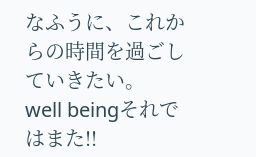なふうに、これからの時間を過ごしていきたい。
well beingそれではまた!!